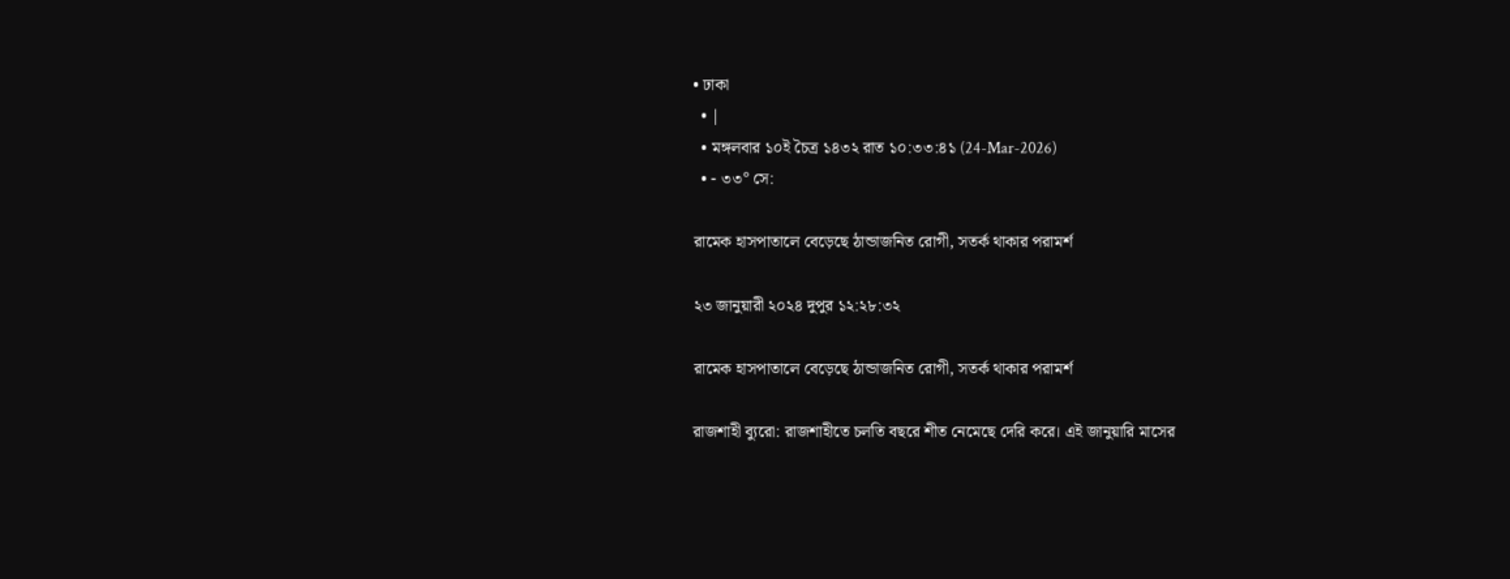• ঢাকা
  • |
  • মঙ্গলবার ১০ই চৈত্র ১৪৩২ রাত ১০:৩৩:৪১ (24-Mar-2026)
  • - ৩৩° সে:

রামেক হাসপাতালে বেড়েছে ঠান্ডাজনিত রোগী, সতর্ক থাকার পরামর্শ

২৩ জানুয়ারী ২০২৪ দুপুর ১২:২৮:৩২

রামেক হাসপাতালে বেড়েছে ঠান্ডাজনিত রোগী, সতর্ক থাকার পরামর্শ

রাজশাহী ব্যুরো: রাজশাহীতে চলতি বছরে শীত নেমেছে দেরি করে। এই জানুয়ারি মাসের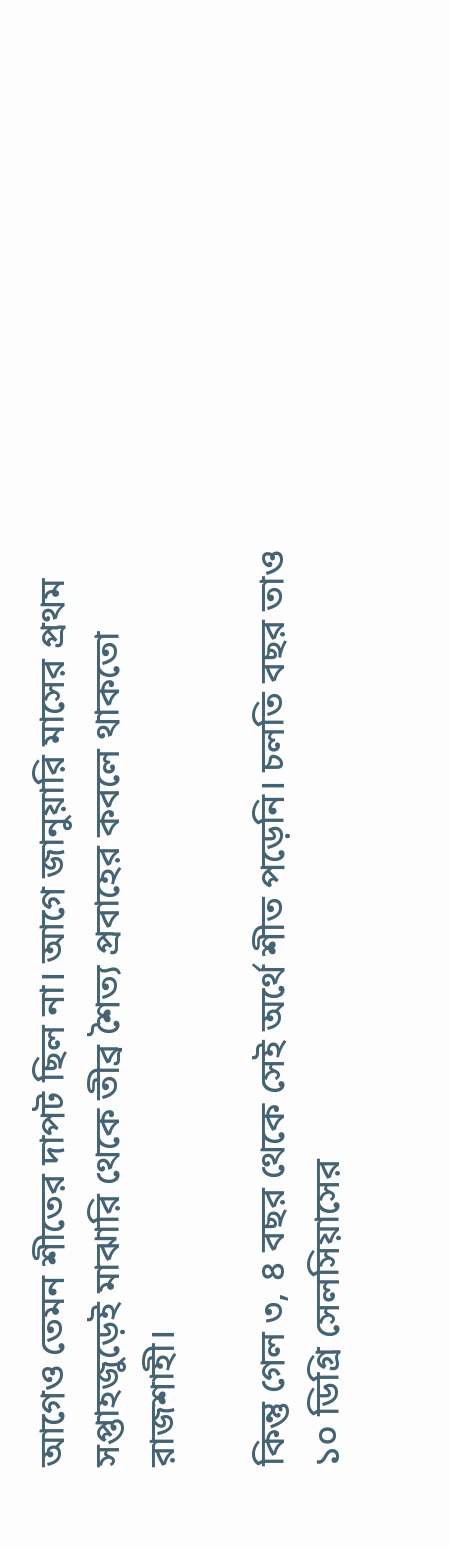আগেও তেমন শীতের দাপট ছিল না। আগে জানুয়ারি মাসের প্রথম সপ্তাহজুড়েই মাঝারি থেকে তীব্র শৈত্য প্রবাহের কবলে থাকতো রাজশাহী।

কিন্তু গেল ৩, ৪ বছর থেকে সেই অর্থে শীত পড়েনি। চলতি বছর তাও ১০ ডিগ্রি সেলসিয়াসের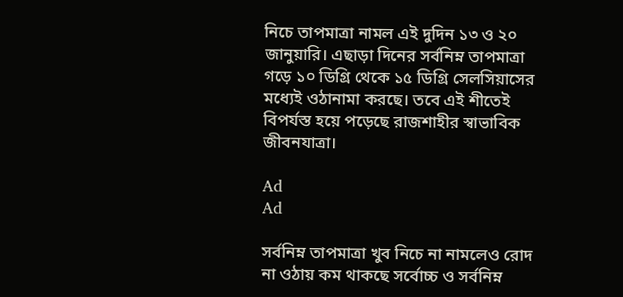নিচে তাপমাত্রা নামল এই দুদিন ১৩ ও ২০ জানুয়ারি। এছাড়া দিনের সর্বনিম্ন তাপমাত্রা গড়ে ১০ ডিগ্রি থেকে ১৫ ডিগ্রি সেলসিয়াসের মধ্যেই ওঠানামা করছে। তবে এই শীতেই বিপর্যস্ত হয়ে পড়েছে রাজশাহীর স্বাভাবিক জীবনযাত্রা।

Ad
Ad

সর্বনিম্ন তাপমাত্রা খুব নিচে না নামলেও রোদ না ওঠায় কম থাকছে সর্বোচ্চ ও সর্বনিম্ন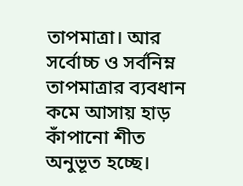তাপমাত্রা। আর সর্বোচ্চ ও সর্বনিম্ন তাপমাত্রার ব্যবধান কমে আসায় হাড় কাঁপানো শীত অনুভূত হচ্ছে।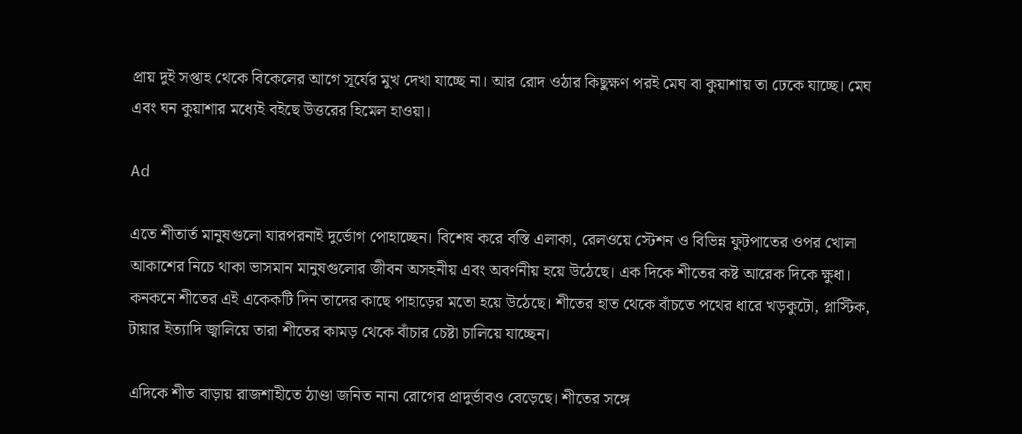প্রায় দুই সপ্তাহ থেকে বিকেলের আগে সূর্যের মুখ দেখা যাচ্ছে না। আর রোদ ওঠার কিছুক্ষণ পরই মেঘ বা কুয়াশায় তা ঢেকে যাচ্ছে। মেঘ এবং ঘন কুয়াশার মধ্যেই বইছে উত্তরের হিমেল হাওয়া।

Ad

এতে শীতার্ত মানুষগুলো যারপরনাই দুর্ভোগ পোহাচ্ছেন। বিশেষ করে বস্তি এলাকা, রেলওয়ে স্টেশন ও বিভিন্ন ফুটপাতের ওপর খোলা আকাশের নিচে থাকা ভাসমান মানুষগুলোর জীবন অসহনীয় এবং অবর্ণনীয় হয়ে উঠেছে। এক দিকে শীতের কষ্ট আরেক দিকে ক্ষুধা। কনকনে শীতের এই একেকটি দিন তাদের কাছে পাহাড়ের মতো হয়ে উঠেছে। শীতের হাত থেকে বাঁচতে পথের ধারে খড়কুটো, প্লাস্টিক, টায়ার ইত্যাদি জ্বালিয়ে তারা শীতের কামড় থেকে বাঁচার চেষ্টা চালিয়ে যাচ্ছেন।

এদিকে শীত বাড়ায় রাজশাহীতে ঠাণ্ডা জনিত নানা রোগের প্রাদুর্ভাবও বেড়েছে। শীতের সঙ্গে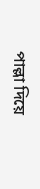পাল্লা দিয়ে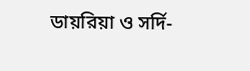ডায়রিয়া ও সর্দি-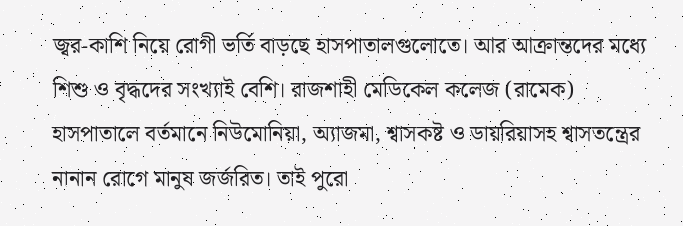জ্বর-কাশি নিয়ে রোগী ভর্তি বাড়ছে হাসপাতালগুলোতে। আর আক্রান্তদের মধ্যে শিশু ও বৃদ্ধদের সংখ্যাই বেশি। রাজশাহী মেডিকেল কলেজ (রামেক) হাসপাতালে বর্তমানে নিউমোনিয়া, অ্যাজমা, শ্বাসকষ্ট ও ডায়রিয়াসহ শ্বাসতন্ত্রের নানান রোগে মানুষ জর্জরিত। তাই পুরো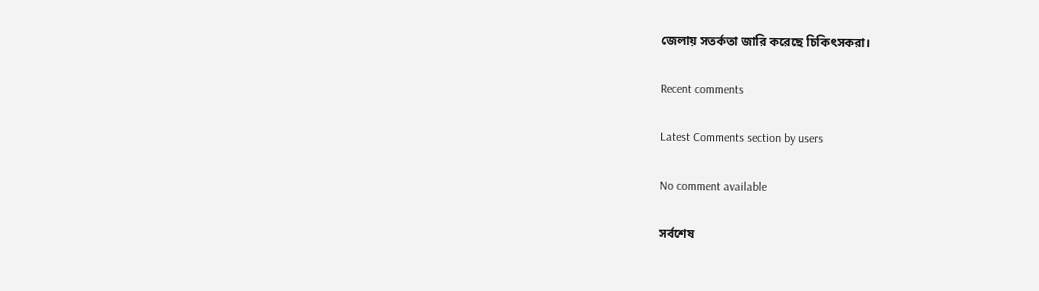জেলায় সতর্কতা জারি করেছে চিকিৎসকরা।

Recent comments

Latest Comments section by users

No comment available

সর্বশেষ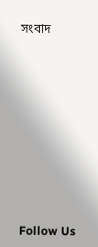সংবাদ












Follow Us